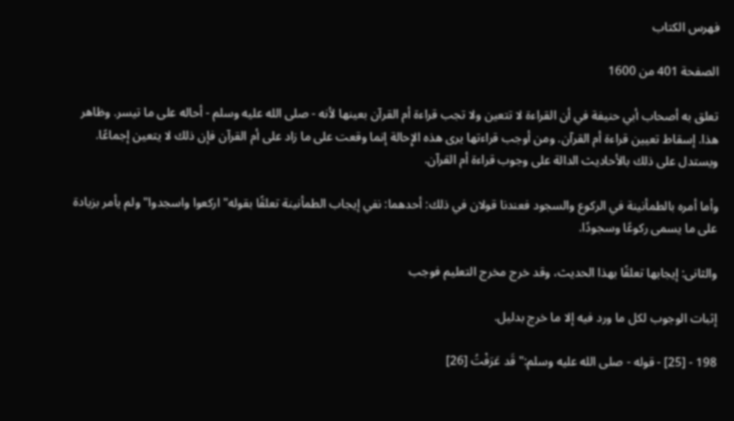فهرس الكتاب

الصفحة 401 من 1600

تعلق به أصحاب أبي حنيفة في أن القراءة لا تتعين ولا تجب قراءة أم القرآن بعينها لأنه - صلى الله عليه وسلم - أحاله على ما تيسر. وظاهر هذا. إسقاط تعيين قراءة أم القرآن. ومن أوجب قراءتها يرى هذه الإِحالة إنما وقعت على ما زاد على أم القرآن فإن ذلك لا يتعين إجماعًا. ويستدل على ذلك بالأحاديث الدالة على وجوب قراءة أم القرآن.

وأما أمره بالطمأنينة في الركوع والسجود فعندنا قولان في ذلك: أحدهما: نفي إيجاب الطمأنينة تعلقًا بقوله"اركعوا واسجدوا"ولم يأمر بزيادة على ما يسمى ركوعًا وسجودًا.

والثانى: إيجابها تعلقًا بهذا الحديث، وقد خرج مخرج التعليم فوجب

إثبات الوجوب لكل ما ورد فيه إلا ما خرج بدليل.

198 - [25] - قوله - صلى الله عليه وسلم:"قَد عَرَفْتُ [26]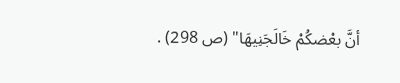أنَّ بعْضكُمْ خَالَجَنِيهَا" (ص 298) .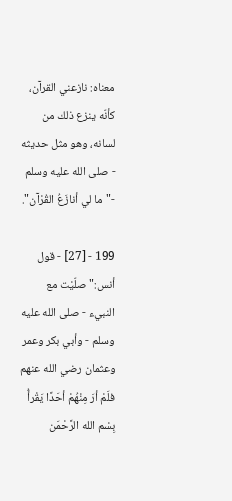معناه: نازعني القرآن، كأنّه ينزع ذلك من لسانه، وهو مثل حديثه - صلى الله عليه وسلم -"ما لي أنازَعُ القُرْآن".

199 - [27] - قول أنس:"صلّيْت مع النبيء - صلى الله عليه وسلم - وأبي بكر وعمر وعثمان رضي الله عنهم فلَمْ أرَ مِنْهُمْ أحَدًا يَقْرأُ بِسْم الله الرَّحْمَن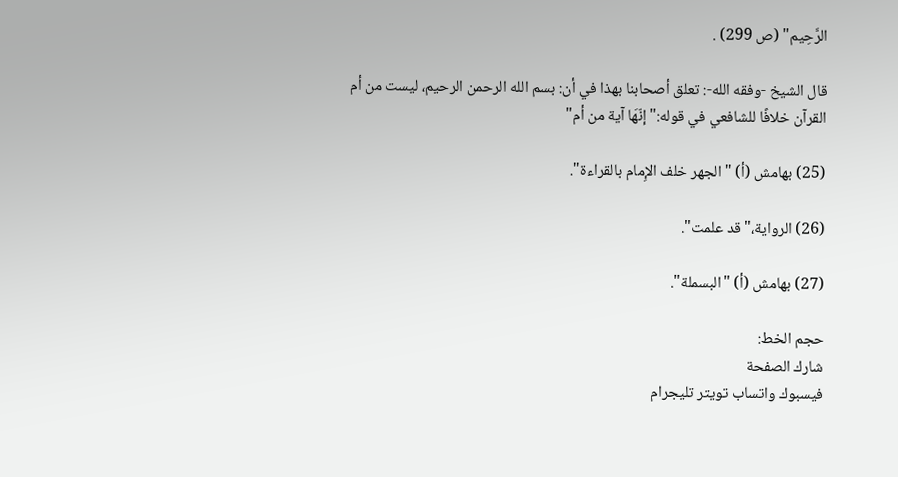الرَّحِيم" (ص 299) .

قال الشيخ -وفقه الله-: تعلق أصحابنا بهذا في أن: بسم الله الرحمن الرحيم، ليست من أم القرآن خلافًا للشافعي في قوله:"إنّهَا آية من أم"

(25) بهامش (أ) "الجهر خلف الإِمام بالقراءة".

(26) الرواية،"قد علمت".

(27) بهامش (أ) "البسملة".

حجم الخط:
شارك الصفحة
فيسبوك واتساب تويتر تليجرام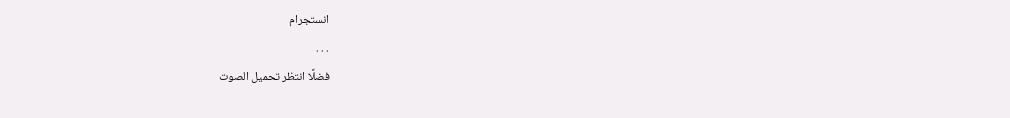انستجرام
. . .
فضلًا انتظر تحميل الصوت